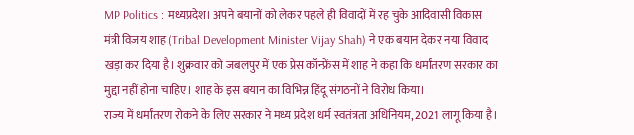MP Politics : मध्यप्रदेश। अपने बयानों को लेकर पहले ही विवादों में रह चुके आदिवासी विकास मंत्री विजय शाह (Tribal Development Minister Vijay Shah) ने एक बयान देकर नया विवाद खड़ा कर दिया है। शुक्रवार को जबलपुर में एक प्रेस कॉन्फ्रेंस में शाह ने कहा कि धर्मांतरण सरकार का मुद्दा नहीं होना चाहिए। शाह के इस बयान का विभिन्न हिंदू संगठनों ने विरोध किया।
राज्य में धर्मांतरण रोकने के लिए सरकार ने मध्य प्रदेश धर्म स्वतंत्रता अधिनियम, 2021 लागू किया है।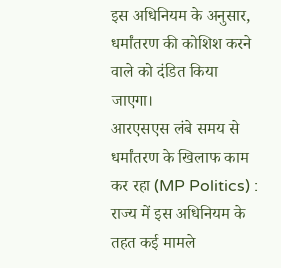इस अधिनियम के अनुसार, धर्मांतरण की कोशिश करने वाले को दंडित किया जाएगा।
आरएसएस लंबे समय से धर्मांतरण के खिलाफ काम कर रहा (MP Politics) :
राज्य में इस अधिनियम के तहत कई मामले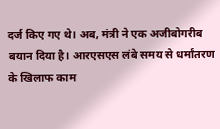दर्ज किए गए थे। अब, मंत्री ने एक अजीबोगरीब बयान दिया है। आरएसएस लंबे समय से धर्मांतरण के खिलाफ काम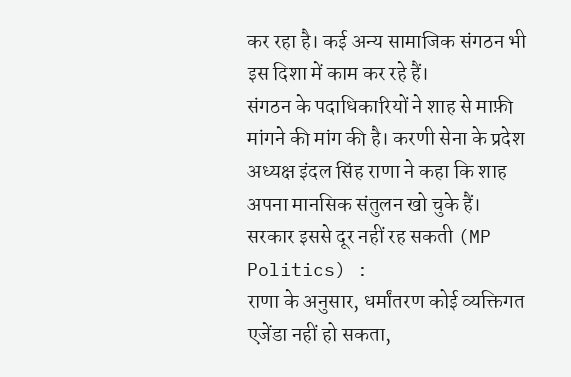कर रहा है। कई अन्य सामाजिक संगठन भी इस दिशा में काम कर रहे हैं।
संगठन के पदाधिकारियों ने शाह से माफ़ी मांगने की मांग की है। करणी सेना के प्रदेश अध्यक्ष इंदल सिंह राणा ने कहा कि शाह अपना मानसिक संतुलन खो चुके हैं।
सरकार इससे दूर नहीं रह सकती (MP Politics) :
राणा के अनुसार, धर्मांतरण कोई व्यक्तिगत एजेंडा नहीं हो सकता,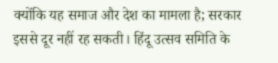क्योंकि यह समाज और देश का मामला है; सरकार इससे दूर नहीं रह सकती। हिंदू उत्सव समिति के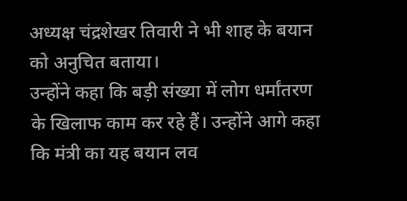अध्यक्ष चंद्रशेखर तिवारी ने भी शाह के बयान को अनुचित बताया।
उन्होंने कहा कि बड़ी संख्या में लोग धर्मांतरण के खिलाफ काम कर रहे हैं। उन्होंने आगे कहा कि मंत्री का यह बयान लव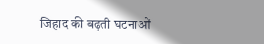जिहाद की बढ़ती घटनाओं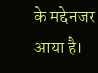के मद्देनजर आया है।